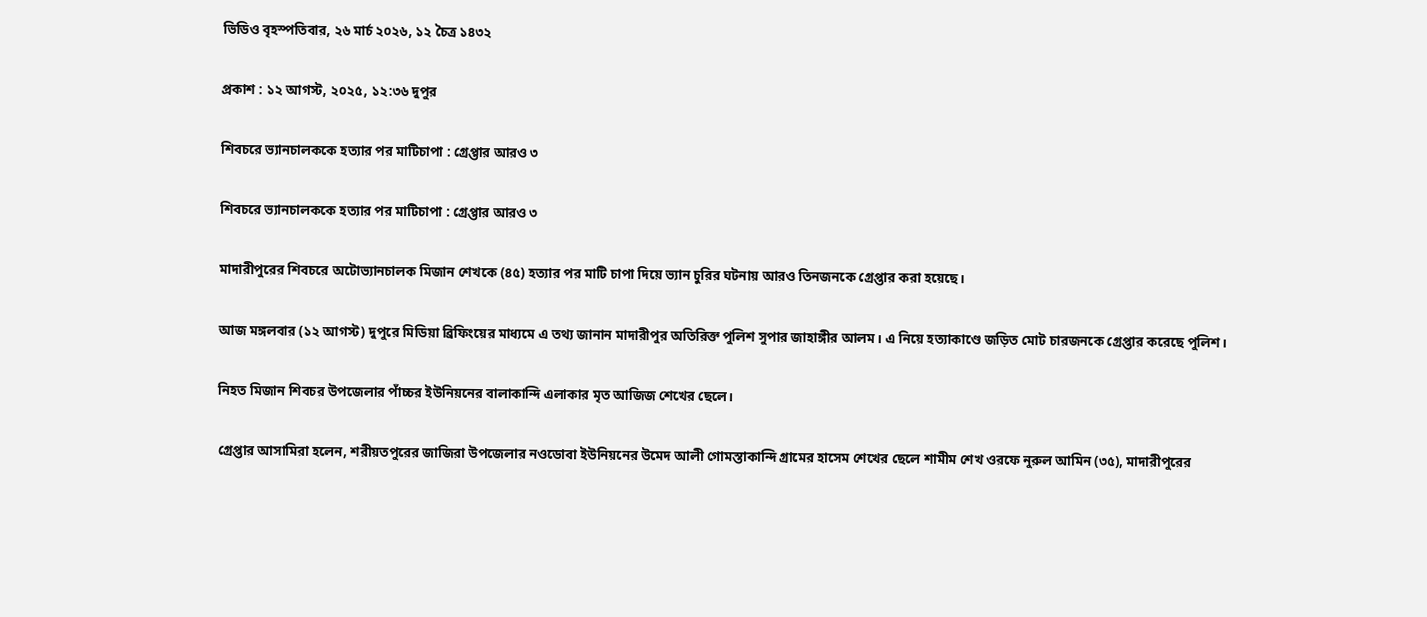ভিডিও বৃহস্পতিবার, ২৬ মার্চ ২০২৬, ১২ চৈত্র ১৪৩২

প্রকাশ : ১২ আগস্ট, ২০২৫, ১২:৩৬ দুপুর

শিবচরে ভ্যানচালককে হত্যার পর মাটিচাপা : গ্রেপ্তার আরও ৩

শিবচরে ভ্যানচালককে হত্যার পর মাটিচাপা : গ্রেপ্তার আরও ৩

মাদারীপুরের শিবচরে অটোভ্যানচালক মিজান শেখকে (৪৫) হত্যার পর মাটি চাপা দিয়ে ভ্যান চুরির ঘটনায় আরও তিনজনকে গ্রেপ্তার করা হয়েছে।

আজ মঙ্গলবার (১২ আগস্ট) দুপুরে মিডিয়া ব্রিফিংয়ের মাধ্যমে এ তথ্য জানান মাদারীপুর অতিরিক্ত পুলিশ সুপার জাহাঙ্গীর আলম। এ নিয়ে হত্যাকাণ্ডে জড়িত মোট চারজনকে গ্রেপ্তার করেছে পুলিশ।

নিহত মিজান শিবচর উপজেলার পাঁচ্চর ইউনিয়নের বালাকান্দি এলাকার মৃত আজিজ শেখের ছেলে।

গ্রেপ্তার আসামিরা হলেন, শরীয়তপুরের জাজিরা উপজেলার নওডোবা ইউনিয়নের উমেদ আলী গোমস্তাকান্দি গ্রামের হাসেম শেখের ছেলে শামীম শেখ ওরফে নুরুল আমিন (৩৫), মাদারীপুরের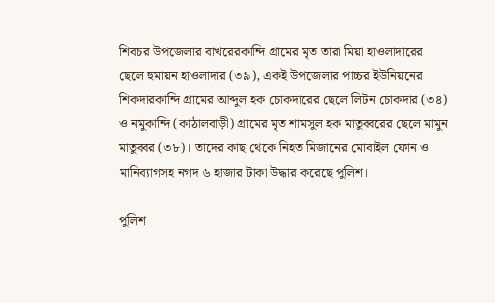শিবচর উপজেলার বাখরেরকান্দি গ্রামের মৃত তারা মিয়া হাওলাদারের ছেলে হুমায়ন হাওলাদার (৩৯), একই উপজেলার পাচ্চর ইউনিয়নের শিকদারকান্দি গ্রামের আব্দুল হক চোকদারের ছেলে লিটন চোকদার (৩৪) ও নমুকান্দি (কাঠালবাড়ী) গ্রামের মৃত শামসুল হক মাতুব্বরের ছেলে মামুন মাতুব্বর (৩৮)। তাদের কাছ থেকে নিহত মিজানের মোবাইল ফোন ও মানিব্যাগসহ নগদ ৬ হাজার টাকা উদ্ধার করেছে পুলিশ।

পুলিশ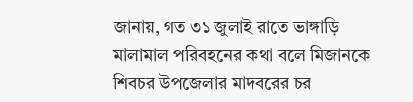জানায়, গত ৩১ জুলাই রাতে ভাঙ্গাড়ি মালামাল পরিবহনের কথা বলে মিজানকে শিবচর উপজেলার মাদবরের চর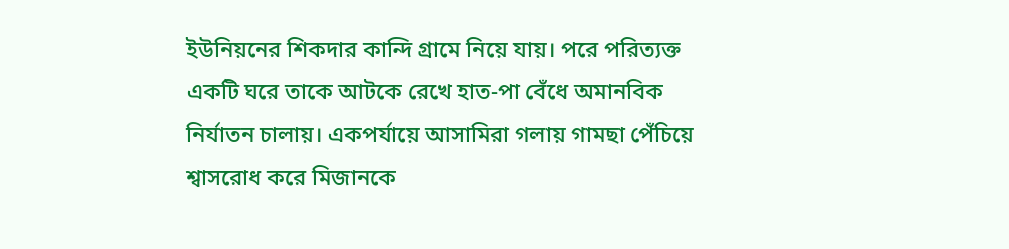ইউনিয়নের শিকদার কান্দি গ্রামে নিয়ে যায়। পরে পরিত্যক্ত একটি ঘরে তাকে আটকে রেখে হাত-পা বেঁধে অমানবিক নির্যাতন চালায়। একপর্যায়ে আসামিরা গলায় গামছা পেঁচিয়ে শ্বাসরোধ করে মিজানকে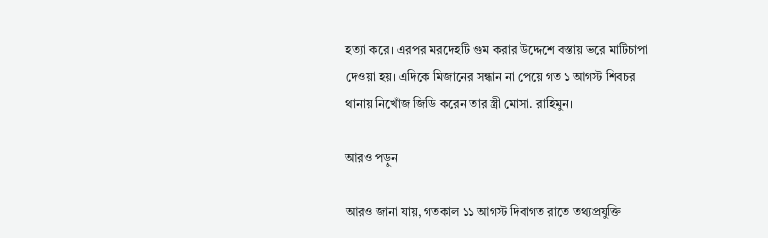হত্যা করে। এরপর মরদেহটি গুম করার উদ্দেশে বস্তায় ভরে মাটিচাপা দেওয়া হয়। এদিকে মিজানের সন্ধান না পেয়ে গত ১ আগস্ট শিবচর থানায় নিখোঁজ জিডি করেন তার স্ত্রী মোসা. রাহিমুন।

আরও পড়ুন

আরও জানা যায়, গতকাল ১১ আগস্ট দিবাগত রাতে তথ্যপ্রযুক্তি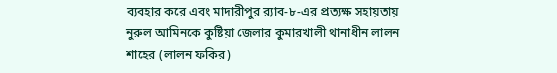ব্যবহার করে এবং মাদারীপুর র‍্যাব-৮-এর প্রত্যক্ষ সহায়তায় নুরুল আমিনকে কুষ্টিয়া জেলার কুমারখালী থানাধীন লালন শাহের (লালন ফকির)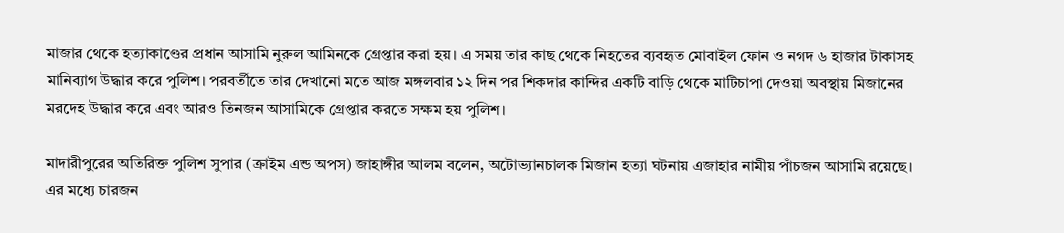মাজার থেকে হত্যাকাণ্ডের প্রধান আসামি নুরুল আমিনকে গ্রেপ্তার করা হয়। এ সময় তার কাছ থেকে নিহতের ব্যবহৃত মোবাইল ফোন ও নগদ ৬ হাজার টাকাসহ মানিব্যাগ উদ্ধার করে পুলিশ। পরবর্তীতে তার দেখানো মতে আজ মঙ্গলবার ১২ দিন পর শিকদার কান্দির একটি বাড়ি থেকে মাটিচাপা দেওয়া অবস্থায় মিজানের মরদেহ উদ্ধার করে এবং আরও তিনজন আসামিকে গ্রেপ্তার করতে সক্ষম হয় পুলিশ।

মাদারীপুরের অতিরিক্ত পুলিশ সুপার (ক্রাইম এন্ড অপস) জাহাঙ্গীর আলম বলেন, অটোভ্যানচালক মিজান হত্যা ঘটনায় এজাহার নামীয় পাঁচজন আসামি রয়েছে। এর মধ্যে চারজন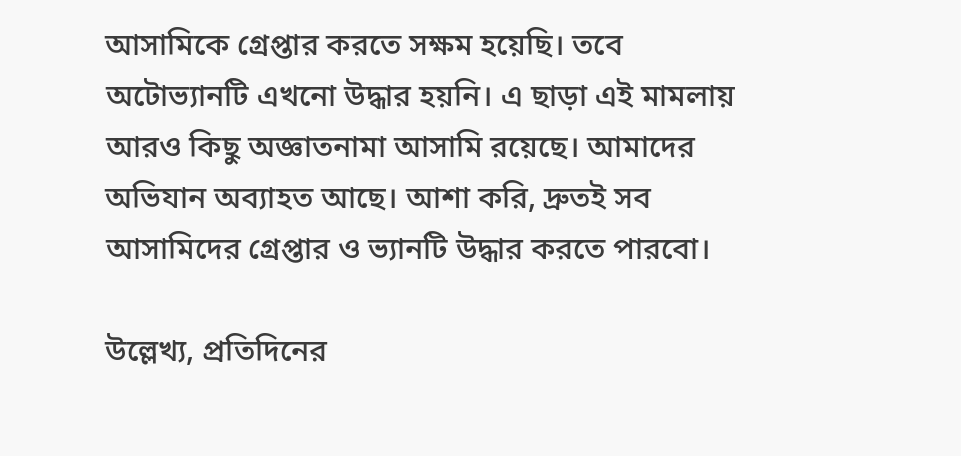আসামিকে গ্রেপ্তার করতে সক্ষম হয়েছি। তবে অটোভ্যানটি এখনো উদ্ধার হয়নি। এ ছাড়া এই মামলায় আরও কিছু অজ্ঞাতনামা আসামি রয়েছে। আমাদের অভিযান অব্যাহত আছে। আশা করি, দ্রুতই সব আসামিদের গ্রেপ্তার ও ভ্যানটি উদ্ধার করতে পারবো।

উল্লেখ্য, প্রতিদিনের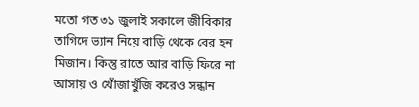মতো গত ৩১ জুলাই সকালে জীবিকার তাগিদে ভ্যান নিয়ে বাড়ি থেকে বের হন মিজান। কিন্তু রাতে আর বাড়ি ফিরে না আসায় ও খোঁজাখুঁজি করেও সন্ধান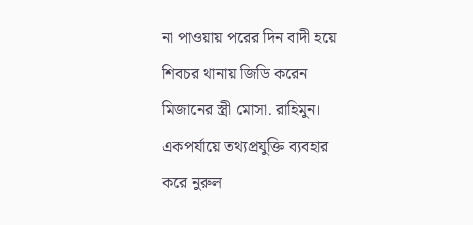না পাওয়ায় পরের দিন বাদী হয়ে শিবচর থানায় জিডি করেন মিজানের স্ত্রী মোসা. রাহিমুন। একপর্যায়ে তথ্যপ্রযুক্তি ব্যবহার করে নুরুল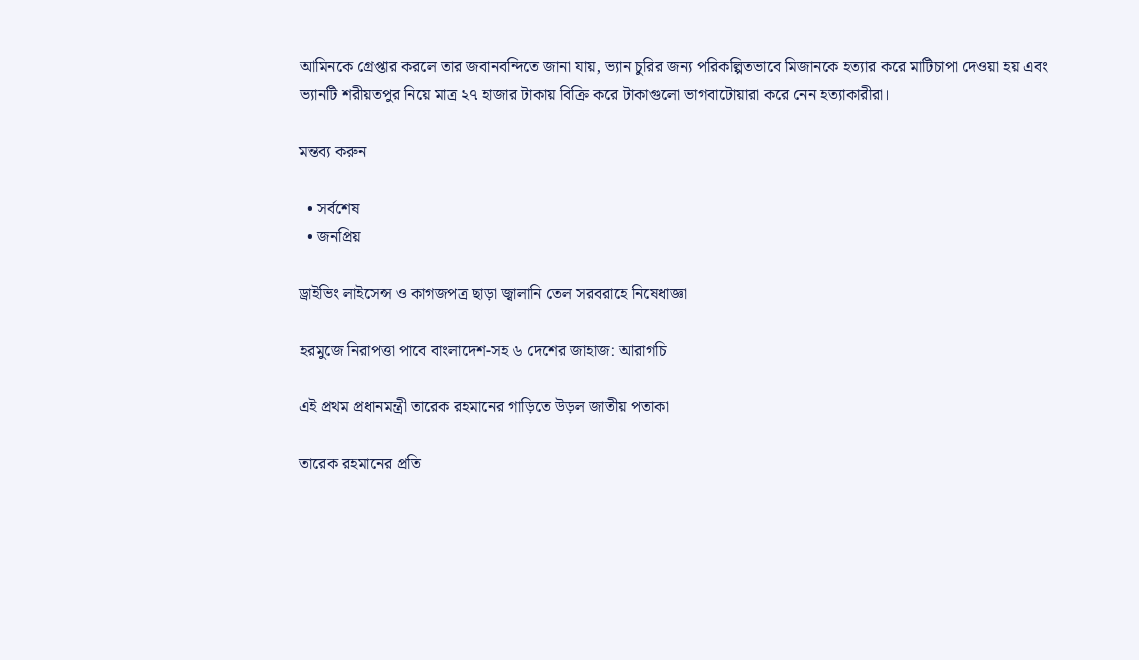আমিনকে গ্রেপ্তার করলে তার জবানবন্দিতে জানা যায়, ভ্যান চুরির জন্য পরিকল্পিতভাবে মিজানকে হত্যার করে মাটিচাপা দেওয়া হয় এবং ভ্যানটি শরীয়তপুর নিয়ে মাত্র ২৭ হাজার টাকায় বিক্রি করে টাকাগুলো ভাগবাটোয়ারা করে নেন হত্যাকারীরা।

মন্তব্য করুন

  • সর্বশেষ
  • জনপ্রিয়

ড্রাইভিং লাইসেন্স ও কাগজপত্র ছাড়া জ্বালানি তেল সরবরাহে নিষেধাজ্ঞা

হরমুজে নিরাপত্তা পাবে বাংলাদেশ-সহ ৬ দেশের জাহাজ: আরাগচি

এই প্রথম প্রধানমন্ত্রী তারেক রহমানের গাড়িতে উড়ল জাতীয় পতাকা

তারেক রহমানের প্রতি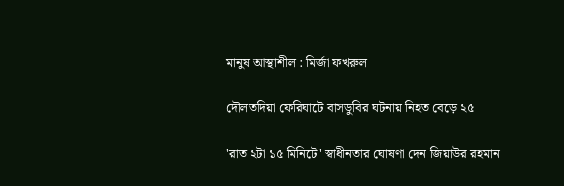মানুষ আস্থাশীল : মির্জা ফখরুল

দৌলতদিয়া ফেরিঘাটে বাসডুবির ঘটনায় নিহত বেড়ে ২৫

'রাত ২টা ১৫ মিনিটে' স্বাধীনতার ঘোষণা দেন জিয়াউর রহমান